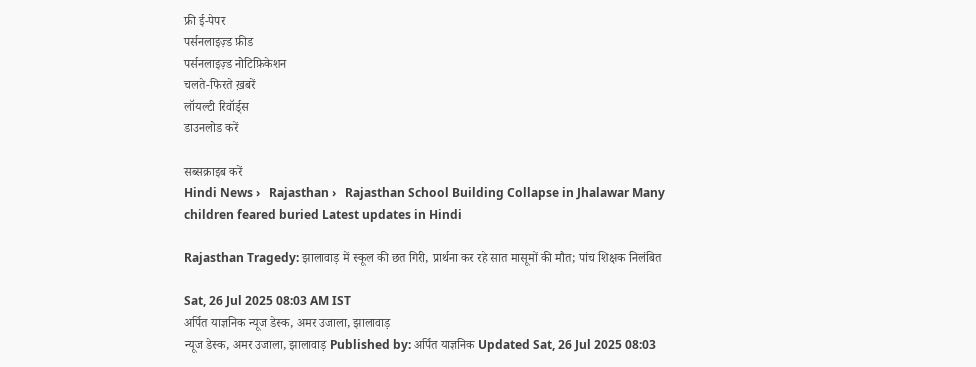फ्री ई-पेपर
पर्सनलाइज़्ड फ़ीड
पर्सनलाइज़्ड नोटिफ़िकेशन
चलते-फिरते ख़बरें
लॉयल्टी रिवॉर्ड्स
डाउनलोड करें

सब्सक्राइब करें
Hindi News ›   Rajasthan ›   Rajasthan School Building Collapse in Jhalawar Many children feared buried Latest updates in Hindi

Rajasthan Tragedy: झालावाड़ में स्कूल की छत गिरी, प्रार्थना कर रहे सात मासूमों की मौत; पांच शिक्षक निलंबित

Sat, 26 Jul 2025 08:03 AM IST
अर्पित याज्ञनिक न्यूज डेस्क, अमर उजाला, झालावाड़
न्यूज डेस्क, अमर उजाला, झालावाड़ Published by: अर्पित याज्ञनिक Updated Sat, 26 Jul 2025 08:03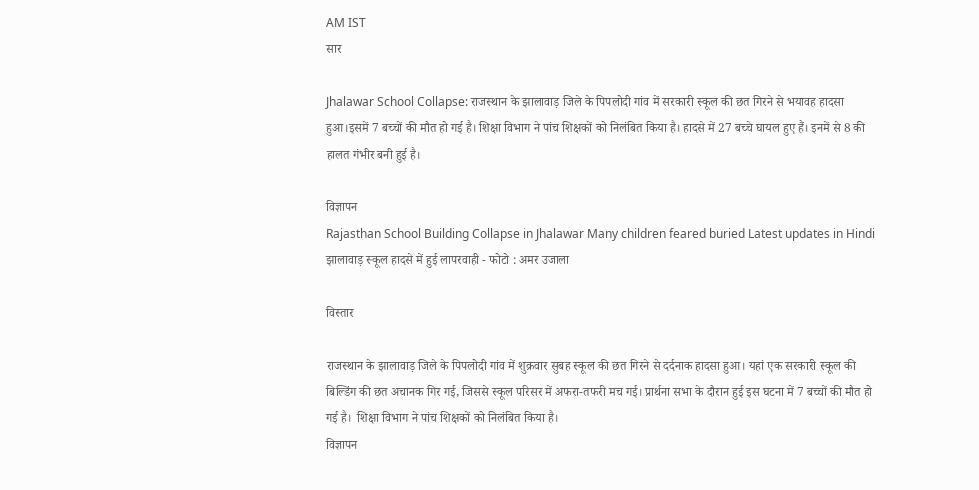AM IST
सार

Jhalawar School Collapse: राजस्थान के झालावाड़ जिले के पिपलोदी गांव में सरकारी स्कूल की छत गिरने से भयावह हादसा हुआ।इसमें 7 बच्चों की मौत हो गई है। शिक्षा विभाग ने पांच शिक्षकों को निलंबित किया है। हादसे में 27 बच्चे घायल हुए हैं। इनमें से 8 की हालत गंभीर बनी हुई है।

विज्ञापन
Rajasthan School Building Collapse in Jhalawar Many children feared buried Latest updates in Hindi
झालावाड़ स्कूल हादसे में हुई लापरवाही - फोटो : अमर उजाला

विस्तार

राजस्थान के झालावाड़ जिले के पिपलोदी गांव में शुक्रवार सुबह स्कूल की छत गिरने से दर्दनाक हादसा हुआ। यहां एक सरकारी स्कूल की बिल्डिंग की छत अचानक गिर गई, जिससे स्कूल परिसर में अफरा-तफरी मच गई। प्रार्थना सभा के दौरान हुई इस घटना में 7 बच्चों की मौत हो गई है।  शिक्षा विभाग ने पांच शिक्षकों को निलंबित किया है।
विज्ञापन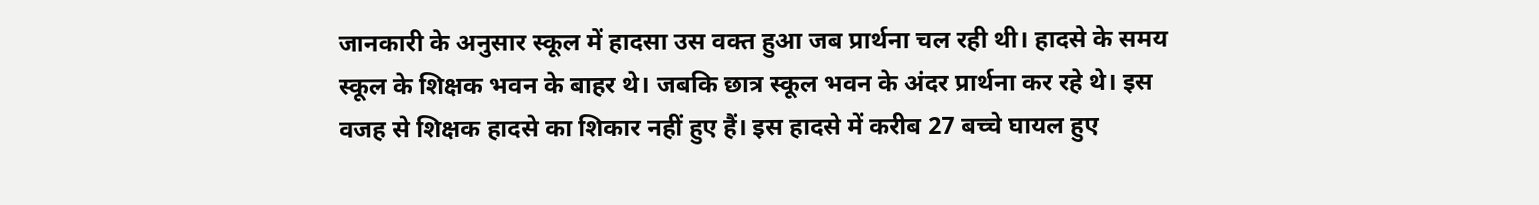जानकारी के अनुसार स्कूल में हादसा उस वक्त हुआ जब प्रार्थना चल रही थी। हादसे के समय स्कूल के शिक्षक भवन के बाहर थे। जबकि छात्र स्कूल भवन के अंदर प्रार्थना कर रहे थे। इस वजह से शिक्षक हादसे का शिकार नहीं हुए हैं। इस हादसे में करीब 27 बच्चे घायल हुए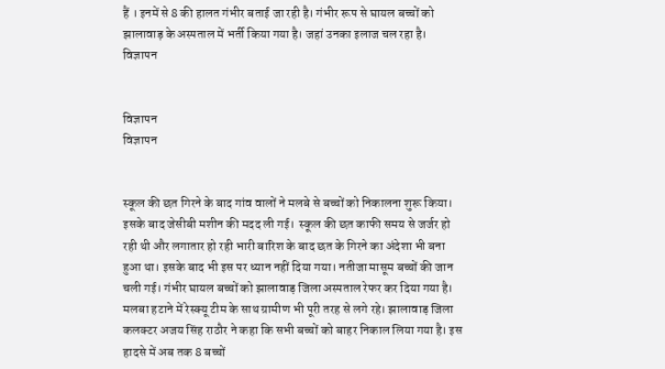हैं । इनमें से 8 की हालत गंभीर बताई जा रही है। गंभीर रूप से घायल बच्चों को झालावाड़ के अस्पताल में भर्ती किया गया है। जहां उनका इलाज चल रहा है।
विज्ञापन


विज्ञापन
विज्ञापन


स्कूल की छत गिरने के बाद गांव वालों ने मलबे से बच्चों को निकालना शुरू किया। इसके बाद जेसीबी मशीन की मदद ली गई।  स्कूल की छत काफी समय से जर्जर हो रही थी और लगातार हो रही भारी बारिश के बाद छत के गिरने का अंदेशा भी बना हुआ था। इसके बाद भी इस पर ध्यान नहीं दिया गया। नतीजा मासूम बच्चों की जान चली गई। गंभीर घायल बच्चों को झालावाड़ जिला अस्पताल रेफर कर दिया गया है। मलबा हटाने में रेस्क्यू टीम के साथ ग्रामीण भी पूरी तरह से लगे रहे। झालावाड़ जिला कलक्टर अजय सिंह राठौर ने कहा कि सभी बच्चों को बाहर निकाल लिया गया है। इस हादसे में अब तक 8 बच्चों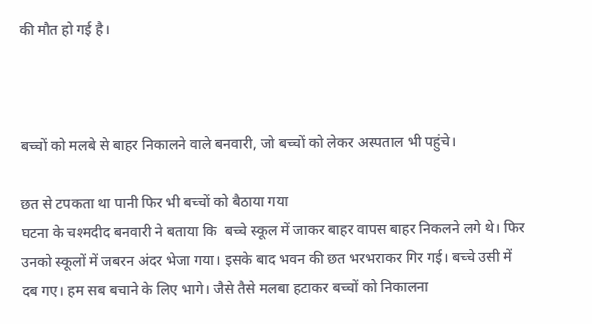की मौत हो गई है।



बच्चों को मलबे से बाहर निकालने वाले बनवारी, जो बच्चों को लेकर अस्पताल भी पहुंचे।

छत से टपकता था पानी फिर भी बच्चों को बैठाया गया
घटना के चश्मदीद बनवारी ने बताया कि  बच्चे स्कूल में जाकर बाहर वापस बाहर निकलने लगे थे। फिर उनको स्कूलों में जबरन अंदर भेजा गया। इसके बाद भवन की छत भरभराकर गिर गई। बच्चे उसी में दब गए। हम सब बचाने के लिए भागे। जैसे तैसे मलबा हटाकर बच्चों को निकालना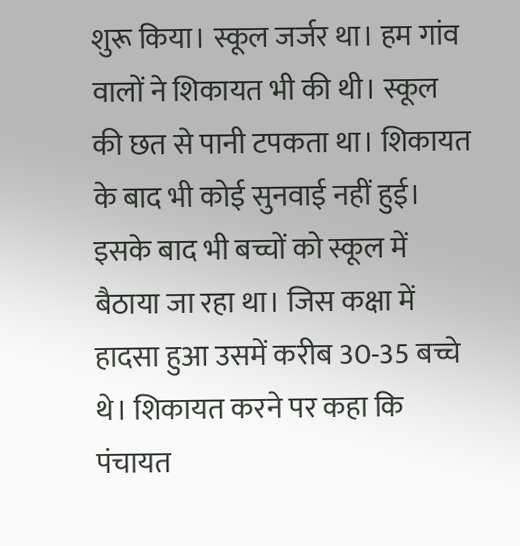शुरू किया। स्कूल जर्जर था। हम गांव वालों ने शिकायत भी की थी। स्कूल की छत से पानी टपकता था। शिकायत के बाद भी कोई सुनवाई नहीं हुई। इसके बाद भी बच्चों को स्कूल में बैठाया जा रहा था। जिस कक्षा में हादसा हुआ उसमें करीब 30-35 बच्चे थे। शिकायत करने पर कहा कि पंचायत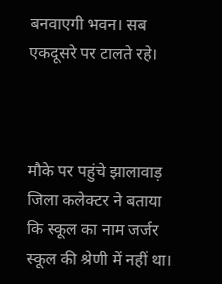बनवाएगी भवन। सब एकदूसरे पर टालते रहे।



मौके पर पहुंचे झालावाड़ जिला कलेक्टर ने बताया कि स्कूल का नाम जर्जर स्कूल की श्रेणी में नहीं था।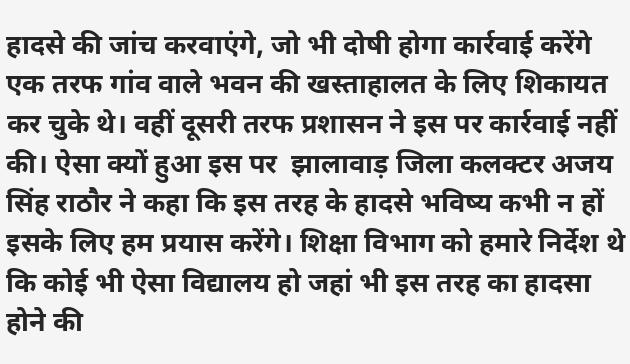हादसे की जांच करवाएंगे, जो भी दोषी होगा कार्रवाई करेंगे
एक तरफ गांव वाले भवन की खस्ताहालत के लिए शिकायत कर चुके थे। वहीं दूसरी तरफ प्रशासन ने इस पर कार्रवाई नहीं की। ऐसा क्यों हुआ इस पर  झालावाड़ जिला कलक्टर अजय सिंह राठौर ने कहा कि इस तरह के हादसे भविष्य कभी न हों इसके लिए हम प्रयास करेंगे। शिक्षा विभाग को हमारे निर्देश थे कि कोई भी ऐसा विद्यालय हो जहां भी इस तरह का हादसा होने की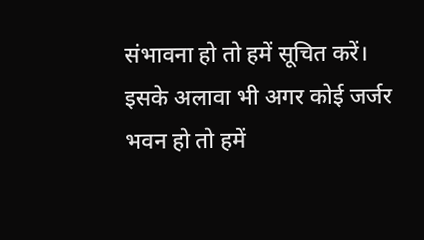संभावना हो तो हमें सूचित करें। इसके अलावा भी अगर कोई जर्जर भवन हो तो हमें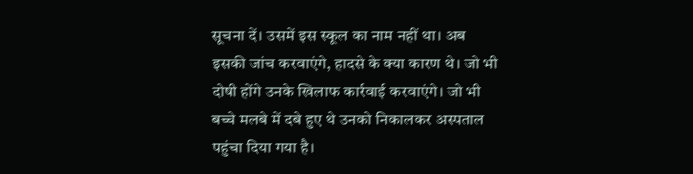सूचना दें। उसमें इस स्कूल का नाम नहीं था। अब इसकी जांच करवाएंगे, हादसे के क्या कारण थे। जो भी दोषी होंगे उनके खिलाफ कार्रवाई करवाएंगे। जो भी बच्चे मलबे में दबे हुए थे उनको निकालकर अस्पताल पहुंचा दिया गया है।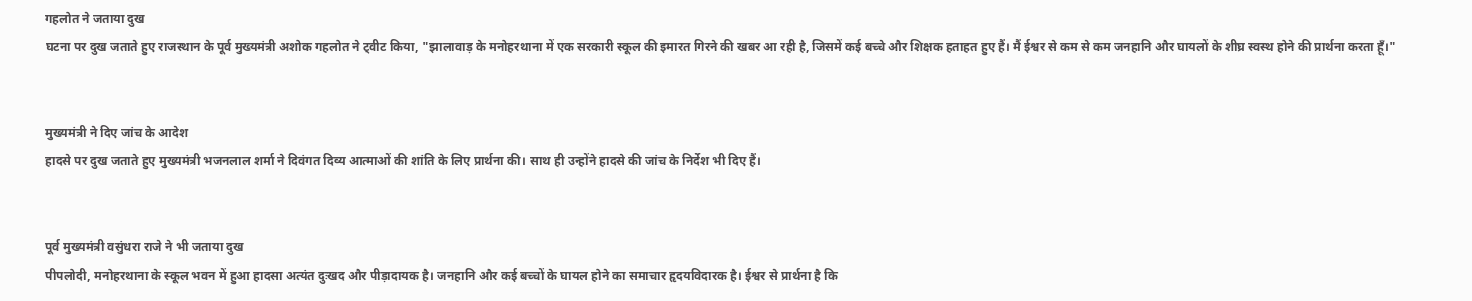गहलोत ने जताया दुख
घटना पर दुख जताते हुए राजस्थान के पूर्व मुख्यमंत्री अशोक गहलोत ने ट्वीट किया, "झालावाड़ के मनोहरथाना में एक सरकारी स्कूल की इमारत गिरने की खबर आ रही है, जिसमें कई बच्चे और शिक्षक हताहत हुए हैं। मैं ईश्वर से कम से कम जनहानि और घायलों के शीघ्र स्वस्थ होने की प्रार्थना करता हूँ।"


मुख्यमंत्री ने दिए जांच के आदेश
हादसे पर दुख जताते हुए मुख्यमंत्री भजनलाल शर्मा ने दिवंगत दिव्य आत्माओं की शांति के लिए प्रार्थना की। साथ ही उन्होंने हादसे की जांच के निर्देश भी दिए हैं।


पूर्व मुख्यमंत्री वसुंधरा राजे ने भी जताया दुख
पीपलोदी, मनोहरथाना के स्कूल भवन में हुआ हादसा अत्यंत दुःखद और पीड़ादायक है। जनहानि और कई बच्चों के घायल होने का समाचार हृदयविदारक है। ईश्वर से प्रार्थना है कि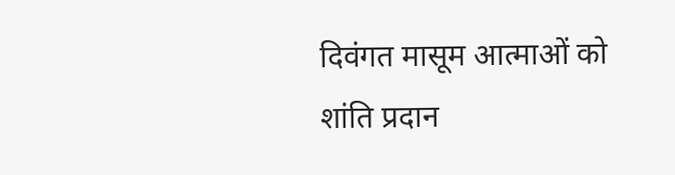दिवंगत मासूम आत्माओं को शांति प्रदान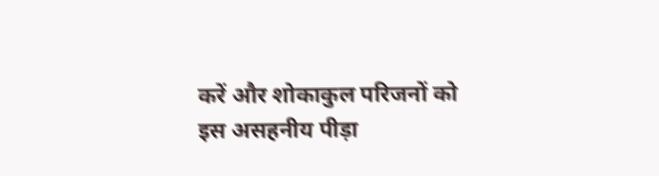करें और शोकाकुल परिजनों को इस असहनीय पीड़ा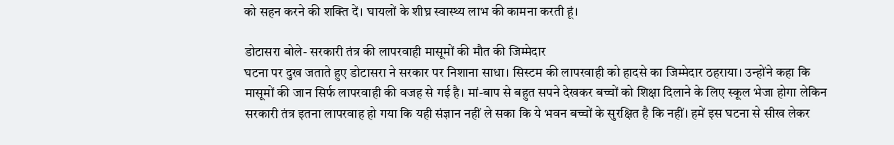को सहन करने की शक्ति दें। घायलों के शीघ्र स्वास्थ्य लाभ की कामना करती हूं।

डोटासरा बोले- सरकारी तंत्र की लापरवाही मासूमों की मौत की जिम्मेदार
घटना पर दुख जताते हुए डोटासरा ने सरकार पर निशाना साधा। सिस्टम की लापरवाही को हादसे का जिम्मेदार ठहराया। उन्होंने कहा कि मासूमों की जान सिर्फ लापरवाही की वजह से गई है। मां-बाप से बहुत सपने देखकर बच्चों को शिक्षा दिलाने के लिए स्कूल भेजा होगा लेकिन सरकारी तंत्र इतना लापरवाह हो गया कि यही संज्ञान नहीं ले सका कि ये भवन बच्चों के सुरक्षित है कि नहीं। हमें इस घटना से सीख लेकर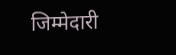जिम्मेदारी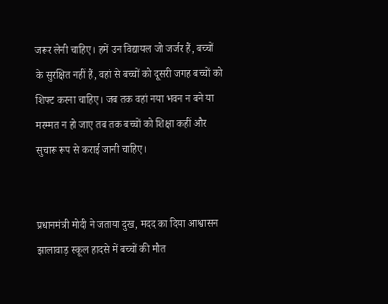जरूर लेनी चाहिए। हमें उन विद्यायल जो जर्जर हैं, बच्चों के सुरक्षित नहीं हैं, वहां से बच्चों को दूसरी जगह बच्चों को शिफ्ट करना चाहिए। जब तक वहां नया भवन न बने या मरम्मत न हो जाए तब तक बच्चों को शिक्षा कहीं और सुचारू रूप से कराई जानी चाहिए।


प्रधानमंत्री मोदी ने जताया दुख, मदद का दिया आश्वासन
झालावाड़ स्कूल हादसे में बच्चों की मौत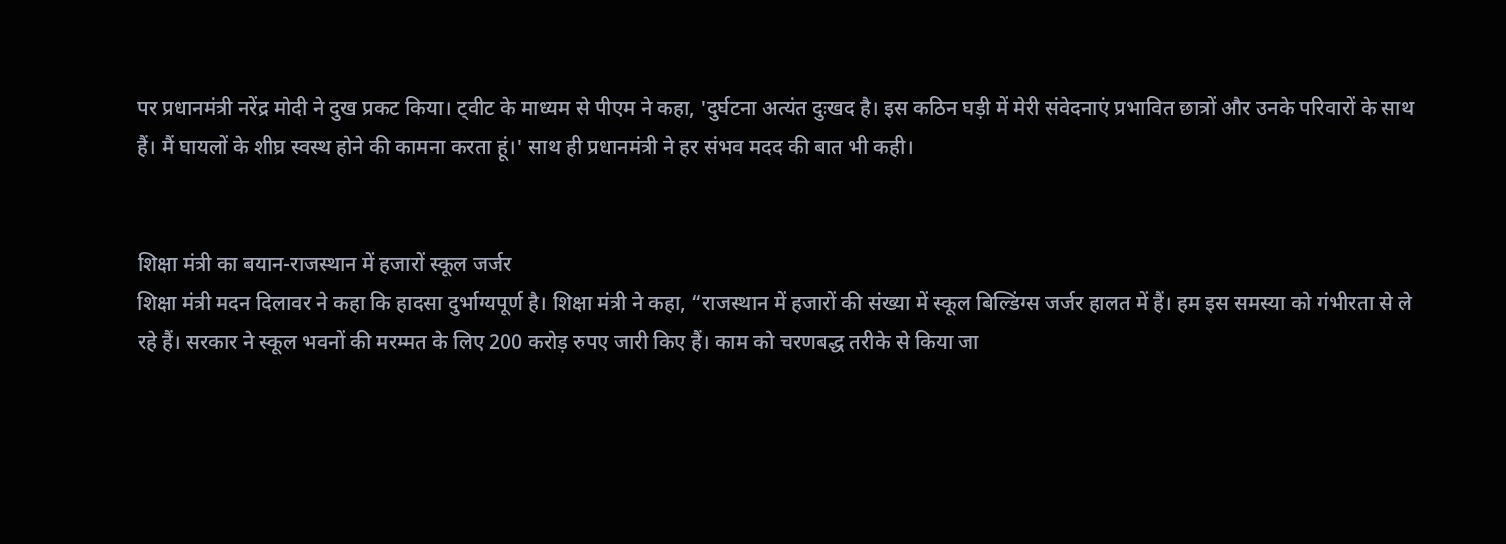पर प्रधानमंत्री नरेंद्र मोदी ने दुख प्रकट किया। ट्वीट के माध्यम से पीएम ने कहा, 'दुर्घटना अत्यंत दुःखद है। इस कठिन घड़ी में मेरी संवेदनाएं प्रभावित छात्रों और उनके परिवारों के साथ हैं। मैं घायलों के शीघ्र स्वस्थ होने की कामना करता हूं।' साथ ही प्रधानमंत्री ने हर संभव मदद की बात भी कही।


शिक्षा मंत्री का बयान-राजस्थान में हजारों स्कूल जर्जर
शिक्षा मंत्री मदन दिलावर ने कहा कि हादसा दुर्भाग्यपूर्ण है। शिक्षा मंत्री ने कहा, “राजस्थान में हजारों की संख्या में स्कूल बिल्डिंग्स जर्जर हालत में हैं। हम इस समस्या को गंभीरता से ले रहे हैं। सरकार ने स्कूल भवनों की मरम्मत के लिए 200 करोड़ रुपए जारी किए हैं। काम को चरणबद्ध तरीके से किया जा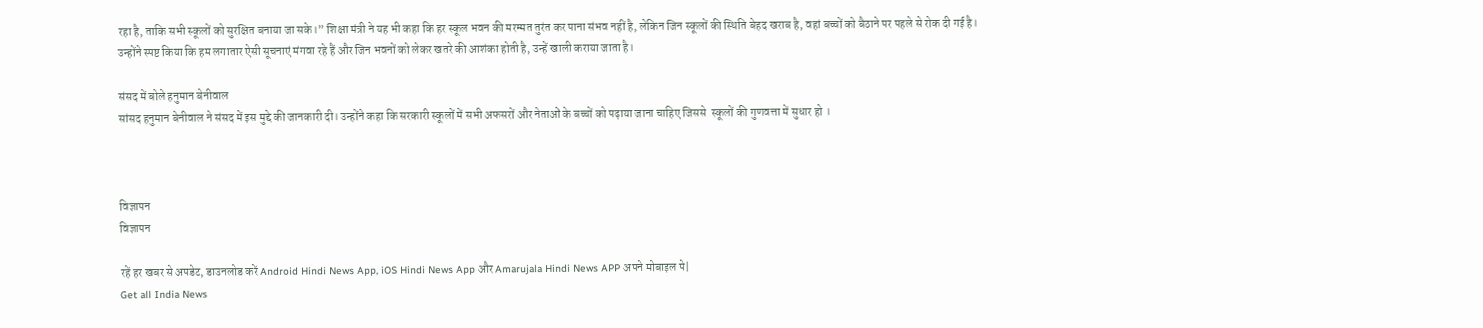रहा है, ताकि सभी स्कूलों को सुरक्षित बनाया जा सके।” शिक्षा मंत्री ने यह भी कहा कि हर स्कूल भवन की मरम्मत तुरंत कर पाना संभव नहीं है, लेकिन जिन स्कूलों की स्थिति बेहद खराब है, वहां बच्चों को बैठाने पर पहले से रोक दी गई है। उन्होंने स्पष्ट किया कि हम लगातार ऐसी सूचनाएं मंगवा रहे हैं और जिन भवनों को लेकर खतरे की आशंका होती है, उन्हें खाली कराया जाता है।

संसद में बोले हनुमान बेनीवाल
सांसद हनुमान बेनीवाल ने संसद में इस मुद्दे की जानकारी दी। उन्होंने कहा कि सरकारी स्कूलों में सभी अफसरों और नेताओं के बच्चों को पढ़ाया जाना चाहिए जिससे  स्कूलों की गुणवत्ता में सुधार हो ।



विज्ञापन
विज्ञापन

रहें हर खबर से अपडेट, डाउनलोड करें Android Hindi News App, iOS Hindi News App और Amarujala Hindi News APP अपने मोबाइल पे|
Get all India News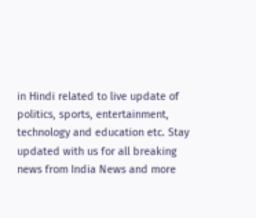in Hindi related to live update of politics, sports, entertainment, technology and education etc. Stay updated with us for all breaking news from India News and more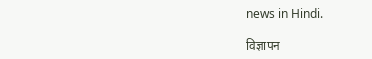news in Hindi.

विज्ञापन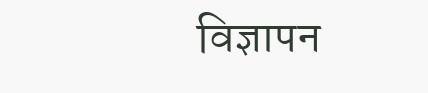विज्ञापन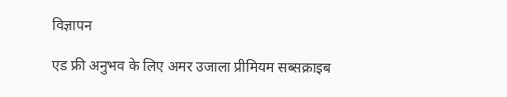विज्ञापन

एड फ्री अनुभव के लिए अमर उजाला प्रीमियम सब्सक्राइब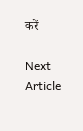करें

Next Article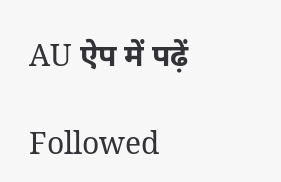AU ऐप में पढ़ें

Followed